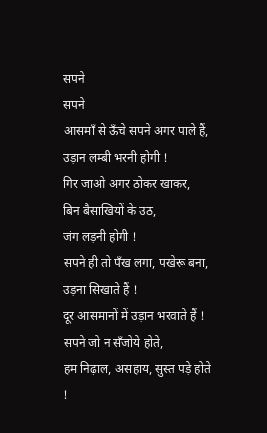सपने
सपने
आसमाँ से ऊँचे सपने अगर पाले हैं,
उड़ान लम्बी भरनी होगी !
गिर जाओ अगर ठोकर खाकर,
बिन बैसाखियों के उठ,
जंग लड़नी होगी !
सपने ही तो पँख लगा, पखेरू बना,
उड़ना सिखाते हैं !
दूर आसमानों में उड़ान भरवाते हैं !
सपने जो न सँजोये होते,
हम निढ़ाल, असहाय, सुस्त पड़े होते !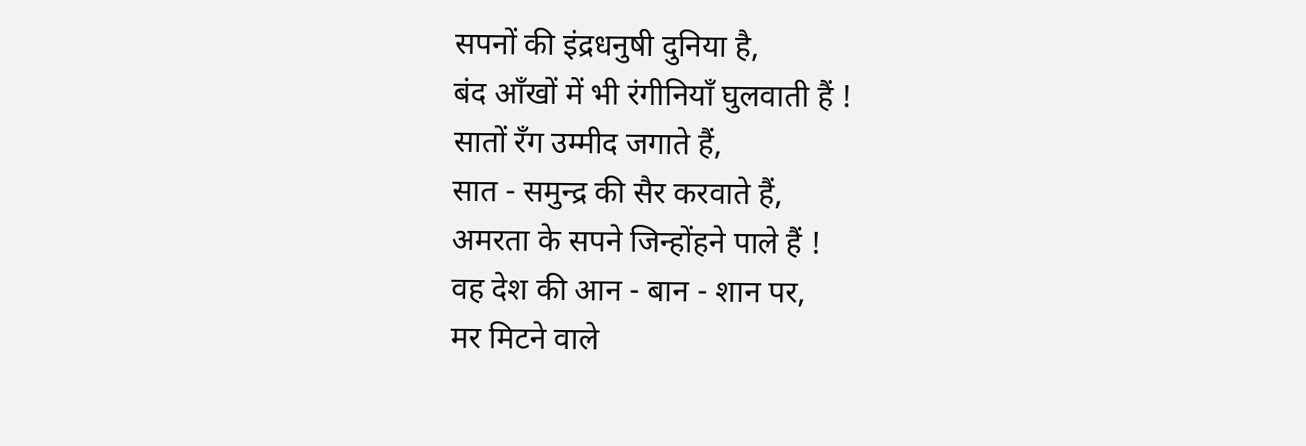सपनों की इंद्रधनुषी दुनिया है,
बंद आँखों में भी रंगीनियाँ घुलवाती हैं !
सातों रँग उम्मीद जगाते हैं,
सात - समुन्द्र की सैर करवाते हैं,
अमरता के सपने जिन्होंहने पाले हैं !
वह देश की आन - बान - शान पर,
मर मिटने वाले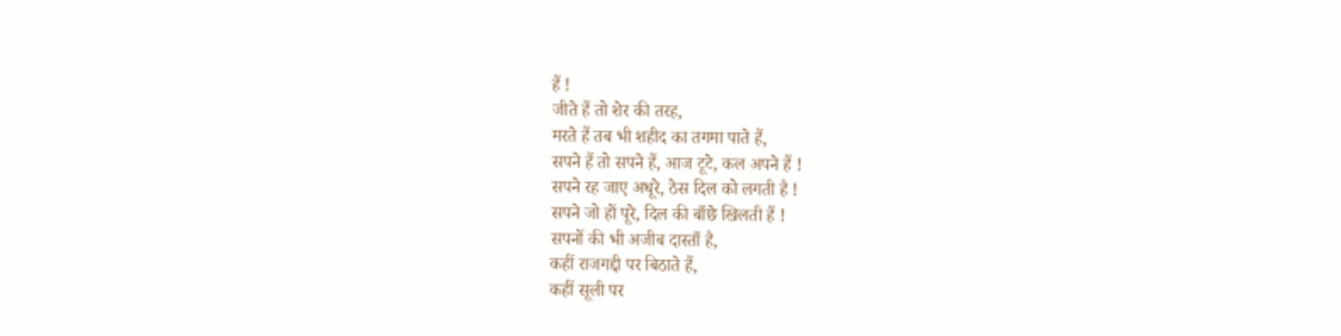हैं !
जीते हैं तो शेर की तरह,
मरते हैं तब भी शहीद का तगमा पाते हैं,
सपने हैं तो सपने हैं, आज टूटे, कल अपने हैं !
सपने रह जाए अधूरे, ठेस दिल को लगती है !
सपने जो हों पूरे, दिल की बाँछे खिलती हैं !
सपनों की भी अजीब दास्ताँ है,
कहीं राजगद्दी पर बिठाते हैं,
कहीं सूली पर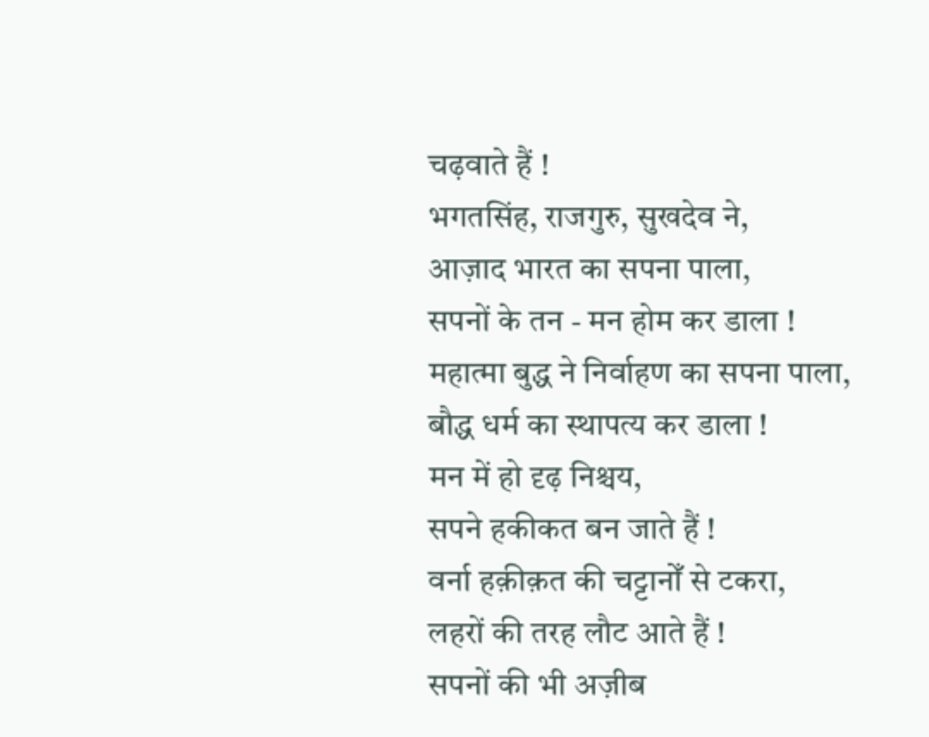चढ़वाते हैं !
भगतसिंह, राजगुरु, सुखदेव ने,
आज़ाद भारत का सपना पाला,
सपनों के तन - मन होम कर डाला !
महात्मा बुद्ध ने निर्वाहण का सपना पाला,
बौद्ध धर्म का स्थापत्य कर डाला !
मन में हो दृढ़ निश्चय,
सपने हकीकत बन जाते हैं !
वर्ना हक़ीक़त की चट्टानोँ से टकरा,
लहरों की तरह लौट आते हैं !
सपनों की भी अज़ीब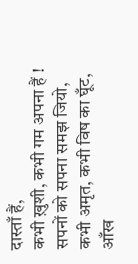दास्ताँ हैं,
कभी ख़ुशी, कभी गम अपना हैं !
सपनों को सपना समझ जियो,
कभी अमृत, कभी विष का घूँट,
आँख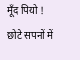मूँद पियो !
छोटे सपनों में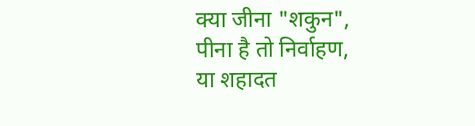क्या जीना "शकुन",
पीना है तो निर्वाहण,
या शहादत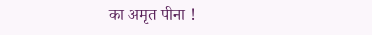का अमृत पीना !